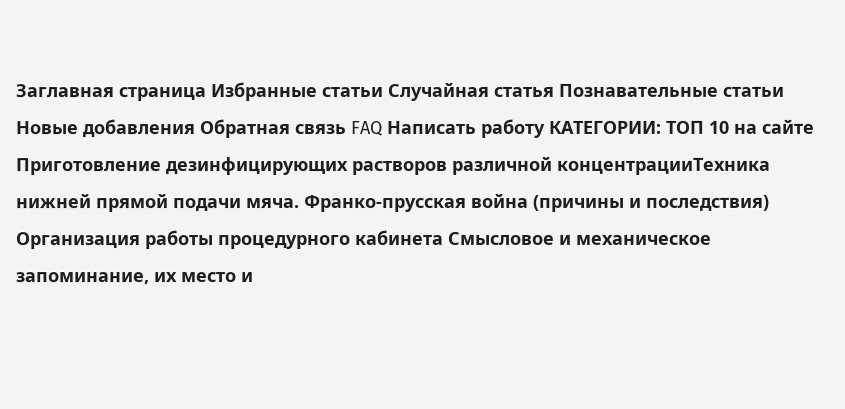Заглавная страница Избранные статьи Случайная статья Познавательные статьи Новые добавления Обратная связь FAQ Написать работу КАТЕГОРИИ: ТОП 10 на сайте Приготовление дезинфицирующих растворов различной концентрацииТехника нижней прямой подачи мяча. Франко-прусская война (причины и последствия) Организация работы процедурного кабинета Смысловое и механическое запоминание, их место и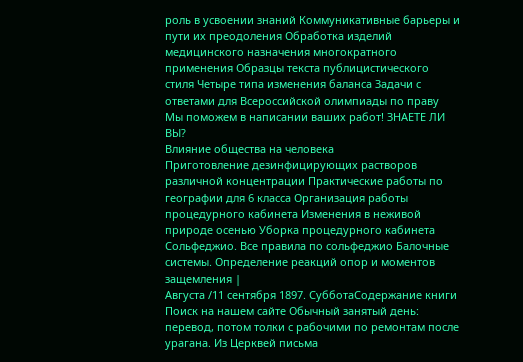роль в усвоении знаний Коммуникативные барьеры и пути их преодоления Обработка изделий медицинского назначения многократного применения Образцы текста публицистического стиля Четыре типа изменения баланса Задачи с ответами для Всероссийской олимпиады по праву
Мы поможем в написании ваших работ! ЗНАЕТЕ ЛИ ВЫ?
Влияние общества на человека
Приготовление дезинфицирующих растворов различной концентрации Практические работы по географии для 6 класса Организация работы процедурного кабинета Изменения в неживой природе осенью Уборка процедурного кабинета Сольфеджио. Все правила по сольфеджио Балочные системы. Определение реакций опор и моментов защемления |
Августа /11 сентября 1897. СубботаСодержание книги
Поиск на нашем сайте Обычный занятый день: перевод, потом толки с рабочими по ремонтам после урагана. Из Церквей письма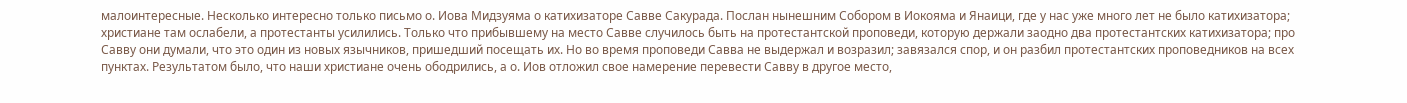малоинтересные. Несколько интересно только письмо о. Иова Мидзуяма о катихизаторе Савве Сакурада. Послан нынешним Собором в Иокояма и Янаици, где у нас уже много лет не было катихизатора; христиане там ослабели, а протестанты усилились. Только что прибывшему на место Савве случилось быть на протестантской проповеди, которую держали заодно два протестантских катихизатора; про Савву они думали, что это один из новых язычников, пришедший посещать их. Но во время проповеди Савва не выдержал и возразил; завязался спор, и он разбил протестантских проповедников на всех пунктах. Результатом было, что наши христиане очень ободрились, а о. Иов отложил свое намерение перевести Савву в другое место,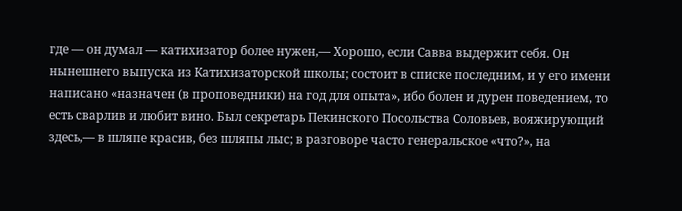где — он думал — катихизатор более нужен,— Хорошо, если Савва выдержит себя. Он нынешнего выпуска из Катихизаторской школы; состоит в списке последним, и у его имени написано «назначен (в проповедники) на год для опыта», ибо болен и дурен поведением, то есть сварлив и любит вино. Был секретарь Пекинского Посольства Соловьев, вояжирующий здесь,— в шляпе красив, без шляпы лыс; в разговоре часто генеральское «что?», на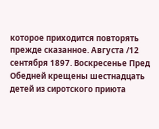которое приходится повторять прежде сказанное. Августа /12 сентября 1897. Воскресенье Пред Обедней крещены шестнадцать детей из сиротского приюта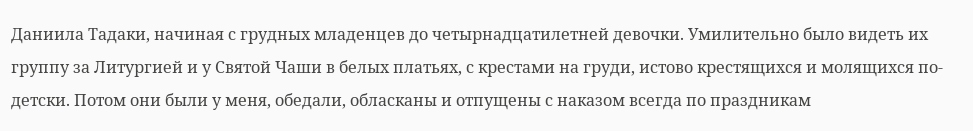Даниила Тадаки, начиная с грудных младенцев до четырнадцатилетней девочки. Умилительно было видеть их группу за Литургией и у Святой Чаши в белых платьях, с крестами на груди, истово крестящихся и молящихся по-детски. Потом они были у меня, обедали, обласканы и отпущены с наказом всегда по праздникам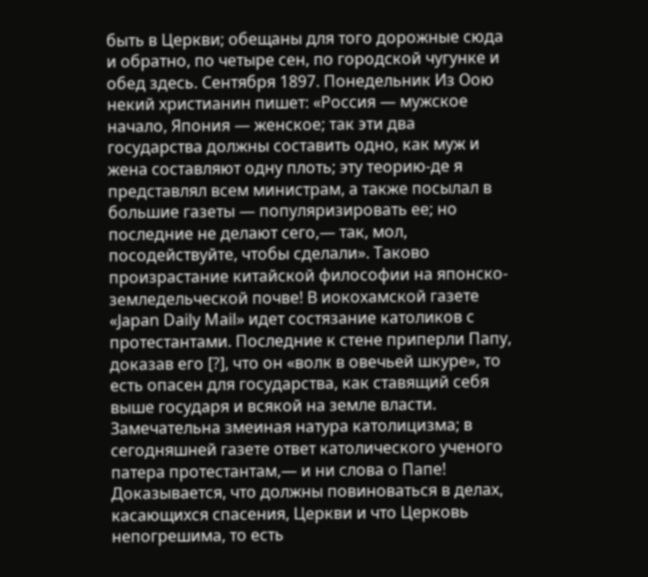быть в Церкви; обещаны для того дорожные сюда и обратно, по четыре сен, по городской чугунке и обед здесь. Сентября 1897. Понедельник Из Оою некий христианин пишет: «Россия — мужское начало, Япония — женское; так эти два государства должны составить одно, как муж и жена составляют одну плоть; эту теорию-де я представлял всем министрам, а также посылал в большие газеты — популяризировать ее; но последние не делают сего,— так, мол, посодействуйте, чтобы сделали». Таково произрастание китайской философии на японско-земледельческой почве! В иокохамской газете «Japan Daily Mail» идет состязание католиков с протестантами. Последние к стене приперли Папу, доказав его [?], что он «волк в овечьей шкуре», то есть опасен для государства, как ставящий себя выше государя и всякой на земле власти. Замечательна змеиная натура католицизма; в сегодняшней газете ответ католического ученого патера протестантам,— и ни слова о Папе! Доказывается, что должны повиноваться в делах, касающихся спасения, Церкви и что Церковь непогрешима, то есть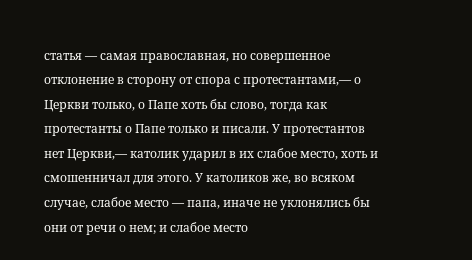статья — самая православная, но совершенное отклонение в сторону от спора с протестантами,— о Церкви только, о Папе хоть бы слово, тогда как протестанты о Папе только и писали. У протестантов нет Церкви,— католик ударил в их слабое место, хоть и смошенничал для этого. У католиков же, во всяком случае, слабое место — папа, иначе не уклонялись бы они от речи о нем; и слабое место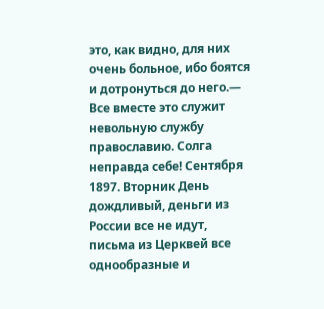это, как видно, для них очень больное, ибо боятся и дотронуться до него.— Все вместе это служит невольную службу православию. Солга неправда себе! Сентября 1897. Вторник День дождливый, деньги из России все не идут, письма из Церквей все однообразные и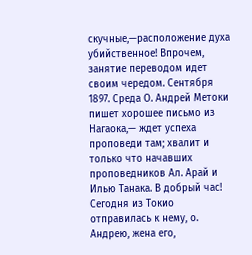скучные,—расположение духа убийственное! Впрочем, занятие переводом идет своим чередом. Сентября 1897. Среда О. Андрей Метоки пишет хорошее письмо из Нагаока,— ждет успеха проповеди там; хвалит и только что начавших проповедников Ал. Арай и Илью Танака. В добрый час! Сегодня из Токио отправилась к нему, о. Андрею, жена его,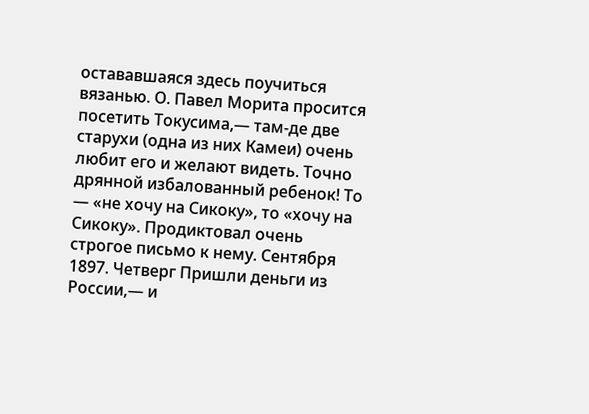остававшаяся здесь поучиться вязанью. О. Павел Морита просится посетить Токусима,— там-де две старухи (одна из них Камеи) очень любит его и желают видеть. Точно дрянной избалованный ребенок! То — «не хочу на Сикоку», то «хочу на Сикоку». Продиктовал очень строгое письмо к нему. Сентября 1897. Четверг Пришли деньги из России,— и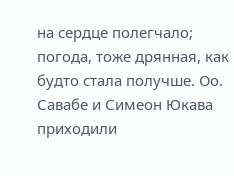на сердце полегчало; погода, тоже дрянная, как будто стала получше. Оо. Савабе и Симеон Юкава приходили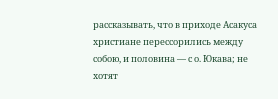рассказывать, что в приходе Асакуса христиане перессорились между собою, и половина — с о. Юкава; не хотят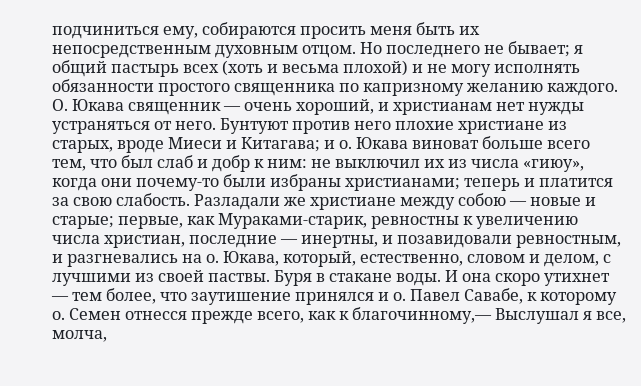подчиниться ему, собираются просить меня быть их непосредственным духовным отцом. Но последнего не бывает; я общий пастырь всех (хоть и весьма плохой) и не могу исполнять обязанности простого священника по капризному желанию каждого. О. Юкава священник — очень хороший, и христианам нет нужды устраняться от него. Бунтуют против него плохие христиане из старых, вроде Миеси и Китагава; и о. Юкава виноват больше всего тем, что был слаб и добр к ним: не выключил их из числа «гиюу», когда они почему-то были избраны христианами; теперь и платится за свою слабость. Разладали же христиане между собою — новые и старые; первые, как Мураками-старик, ревностны к увеличению числа христиан, последние — инертны, и позавидовали ревностным, и разгневались на о. Юкава, который, естественно, словом и делом, с лучшими из своей паствы. Буря в стакане воды. И она скоро утихнет — тем более, что заутишение принялся и о. Павел Савабе, к которому о. Семен отнесся прежде всего, как к благочинному,— Выслушал я все, молча,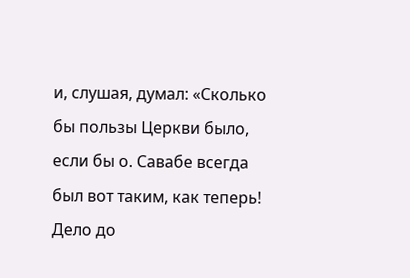и, слушая, думал: «Сколько бы пользы Церкви было, если бы о. Савабе всегда был вот таким, как теперь! Дело до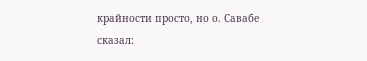крайности просто, но о. Савабе сказал: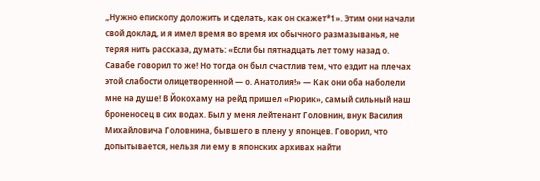„Нужно епископу доложить и сделать, как он скажет*1». Этим они начали свой доклад, и я имел время во время их обычного размазыванья, не теряя нить рассказа, думать: «Если бы пятнадцать лет тому назад о. Савабе говорил то же! Но тогда он был счастлив тем, что ездит на плечах этой слабости олицетворенной — о. Анатолия!» — Как они оба наболели мне на душе! В Йокохаму на рейд пришел «Рюрик», самый сильный наш броненосец в сих водах. Был у меня лейтенант Головнин, внук Василия Михайловича Головнина, бывшего в плену у японцев. Говорил, что допытывается, нельзя ли ему в японских архивах найти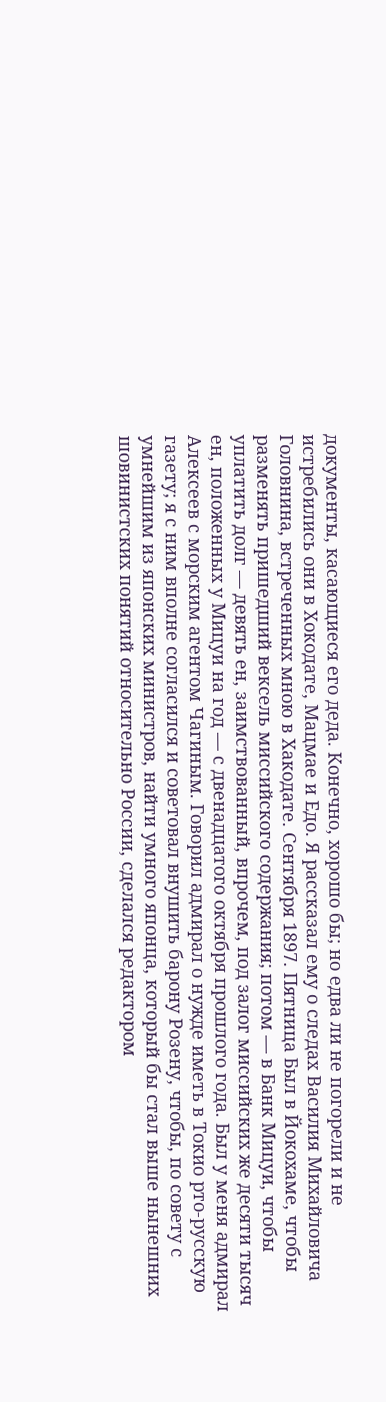документы, касающиеся его деда. Конечно, хорошо бы; но едва ли не погорели и не истребились они в Хокодате, Мацмае и Едо. Я рассказал ему о следах Василия Михайловича Головнина, встреченных мною в Хакодате. Сентября 1897. Пятница Был в Йокохаме, чтобы разменять пришедший вексель миссийского содержания; потом — в Банк Мицуи, чтобы уплатить долг — девять ен, заимствованный, впрочем, под залог миссийских же десяти тысяч ен, положенных у Мицуи на год — с двенадцатого октября прошлого года. Был у меня адмирал Алексеев с морским агентом Чагиным. Говорил адмирал о нужде иметь в Токио рто-русскую газету; я с ним вполне согласился и советовал внушить барону Розену, чтобы, по совету с умнейшим из японских министров, найти умного японца, который бы стал выше нынешних шовинистских понятий относительно России, сделался редактором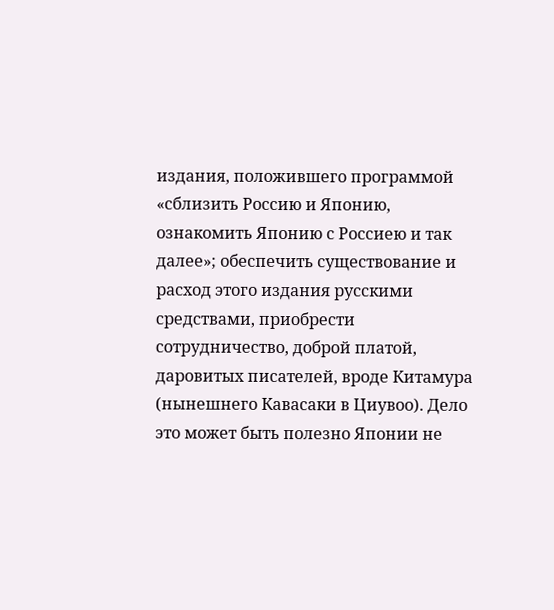издания, положившего программой «сблизить Россию и Японию, ознакомить Японию с Россиею и так далее»; обеспечить существование и расход этого издания русскими средствами, приобрести сотрудничество, доброй платой, даровитых писателей, вроде Китамура (нынешнего Кавасаки в Циувоо). Дело это может быть полезно Японии не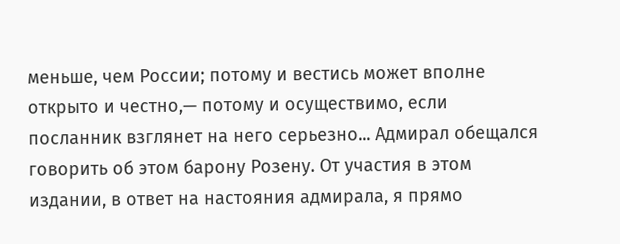меньше, чем России; потому и вестись может вполне открыто и честно,— потому и осуществимо, если посланник взглянет на него серьезно... Адмирал обещался говорить об этом барону Розену. От участия в этом издании, в ответ на настояния адмирала, я прямо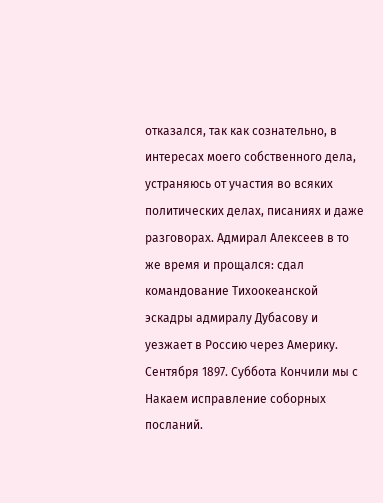отказался, так как сознательно, в интересах моего собственного дела, устраняюсь от участия во всяких политических делах, писаниях и даже разговорах. Адмирал Алексеев в то же время и прощался: сдал командование Тихоокеанской эскадры адмиралу Дубасову и уезжает в Россию через Америку. Сентября 1897. Суббота Кончили мы с Накаем исправление соборных посланий.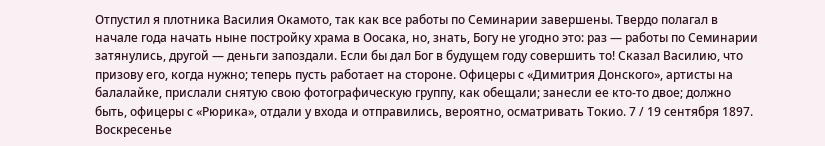Отпустил я плотника Василия Окамото, так как все работы по Семинарии завершены. Твердо полагал в начале года начать ныне постройку храма в Оосака, но, знать, Богу не угодно это: раз — работы по Семинарии затянулись, другой — деньги запоздали. Если бы дал Бог в будущем году совершить то! Сказал Василию, что призову его, когда нужно; теперь пусть работает на стороне. Офицеры с «Димитрия Донского», артисты на балалайке, прислали снятую свою фотографическую группу, как обещали; занесли ее кто-то двое; должно быть, офицеры с «Рюрика», отдали у входа и отправились, вероятно, осматривать Токио. 7 / 19 сентября 1897. Воскресенье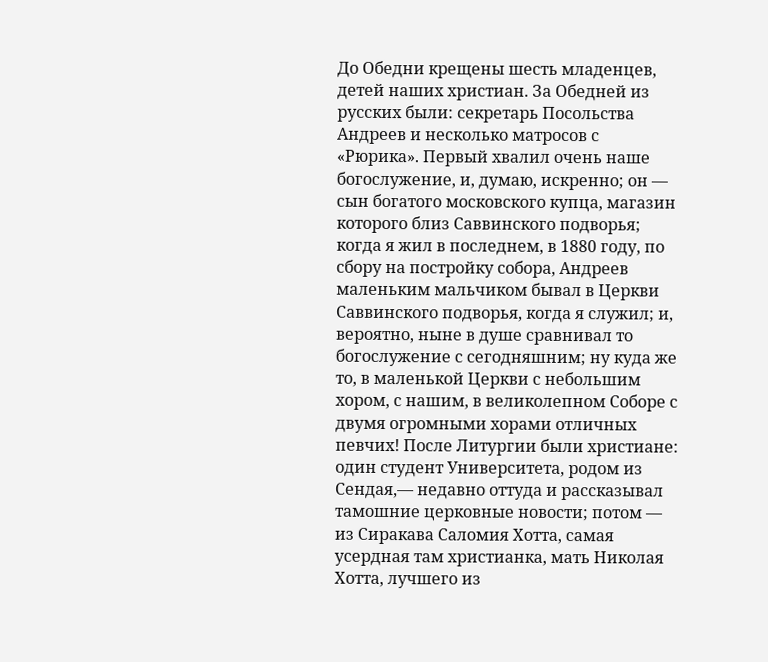До Обедни крещены шесть младенцев, детей наших христиан. За Обедней из русских были: секретарь Посольства Андреев и несколько матросов с «Рюрика». Первый хвалил очень наше богослужение, и, думаю, искренно; он — сын богатого московского купца, магазин которого близ Саввинского подворья; когда я жил в последнем, в 1880 году, по сбору на постройку собора, Андреев маленьким мальчиком бывал в Церкви Саввинского подворья, когда я служил; и, вероятно, ныне в душе сравнивал то богослужение с сегодняшним; ну куда же то, в маленькой Церкви с небольшим хором, с нашим, в великолепном Соборе с двумя огромными хорами отличных певчих! После Литургии были христиане: один студент Университета, родом из Сендая,— недавно оттуда и рассказывал тамошние церковные новости; потом — из Сиракава Саломия Хотта, самая усердная там христианка, мать Николая Хотта, лучшего из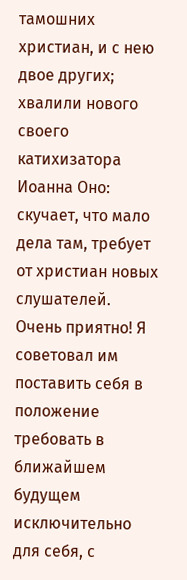тамошних христиан, и с нею двое других; хвалили нового своего катихизатора Иоанна Оно: скучает, что мало дела там, требует от христиан новых слушателей. Очень приятно! Я советовал им поставить себя в положение требовать в ближайшем будущем исключительно для себя, с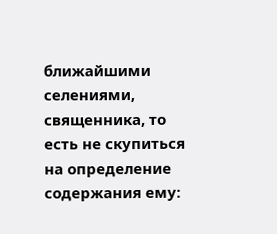ближайшими селениями, священника, то есть не скупиться на определение содержания ему: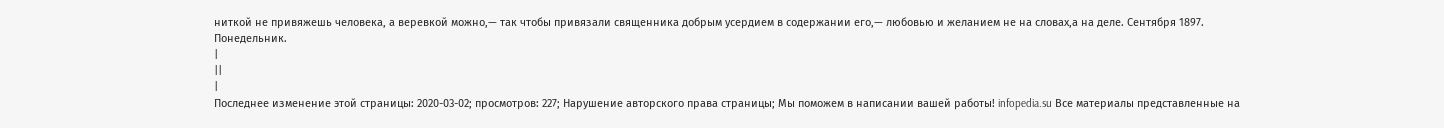ниткой не привяжешь человека, а веревкой можно,— так чтобы привязали священника добрым усердием в содержании его,— любовью и желанием не на словах,а на деле. Сентября 1897. Понедельник.
|
||
|
Последнее изменение этой страницы: 2020-03-02; просмотров: 227; Нарушение авторского права страницы; Мы поможем в написании вашей работы! infopedia.su Все материалы представленные на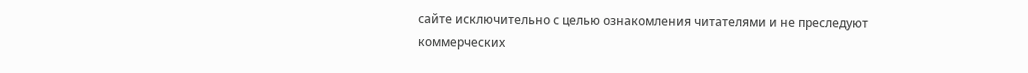сайте исключительно с целью ознакомления читателями и не преследуют коммерческих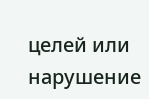целей или нарушение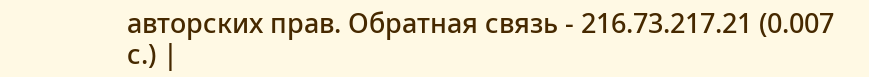авторских прав. Обратная связь - 216.73.217.21 (0.007 с.) |